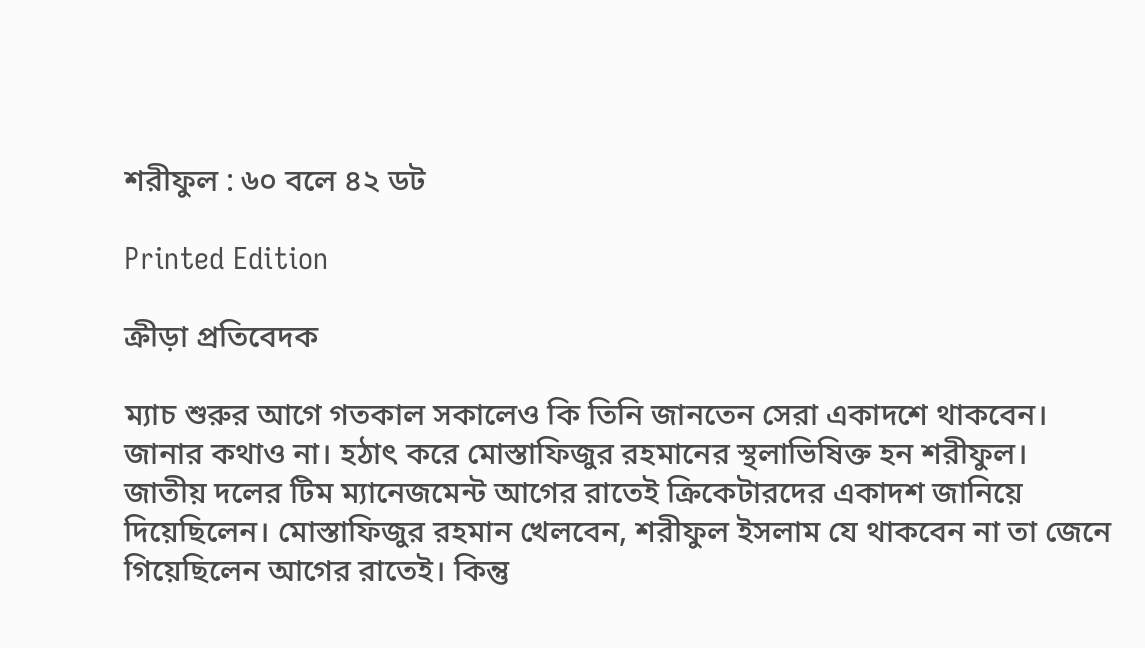শরীফুল : ৬০ বলে ৪২ ডট

Printed Edition

ক্রীড়া প্রতিবেদক

ম্যাচ শুরুর আগে গতকাল সকালেও কি তিনি জানতেন সেরা একাদশে থাকবেন। জানার কথাও না। হঠাৎ করে মোস্তাফিজুর রহমানের স্থলাভিষিক্ত হন শরীফুল। জাতীয় দলের টিম ম্যানেজমেন্ট আগের রাতেই ক্রিকেটারদের একাদশ জানিয়ে দিয়েছিলেন। মোস্তাফিজুর রহমান খেলবেন, শরীফুল ইসলাম যে থাকবেন না তা জেনে গিয়েছিলেন আগের রাতেই। কিন্তু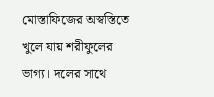মোস্তাফিজের অস্বস্তিতে খুলে যায় শরীফুলের ভাগ্য। দলের সাথে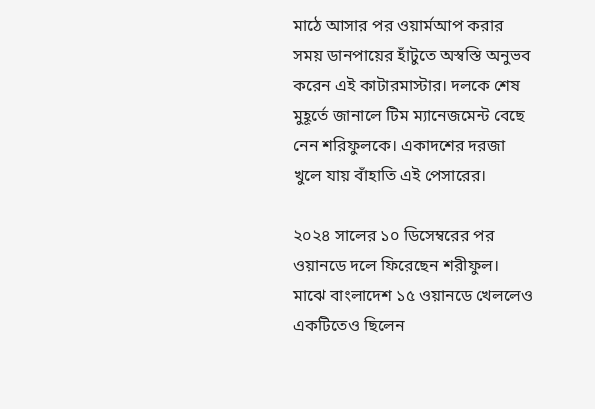মাঠে আসার পর ওয়ার্মআপ করার সময় ডানপায়ের হাঁটুতে অস্বস্তি অনুভব করেন এই কাটারমাস্টার। দলকে শেষ মুহূর্তে জানালে টিম ম্যানেজমেন্ট বেছে নেন শরিফুলকে। একাদশের দরজা খুলে যায় বাঁহাতি এই পেসারের।

২০২৪ সালের ১০ ডিসেম্বরের পর ওয়ানডে দলে ফিরেছেন শরীফুল। মাঝে বাংলাদেশ ১৫ ওয়ানডে খেললেও একটিতেও ছিলেন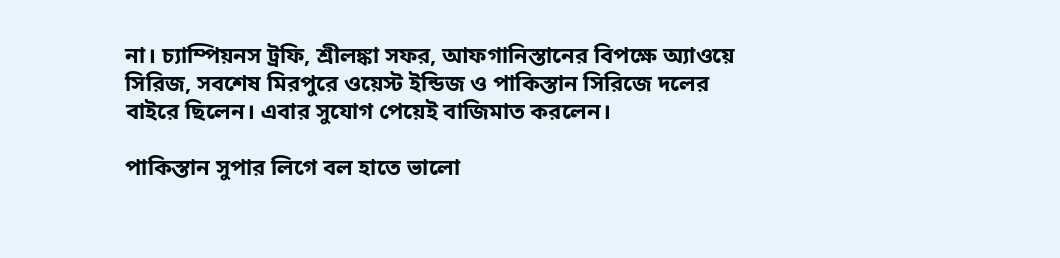না। চ্যাম্পিয়নস ট্রফি, শ্রীলঙ্কা সফর, আফগানিস্তানের বিপক্ষে অ্যাওয়ে সিরিজ, সবশেষ মিরপুরে ওয়েস্ট ইন্ডিজ ও পাকিস্তান সিরিজে দলের বাইরে ছিলেন। এবার সুযোগ পেয়েই বাজিমাত করলেন।

পাকিস্তান সুপার লিগে বল হাতে ভালো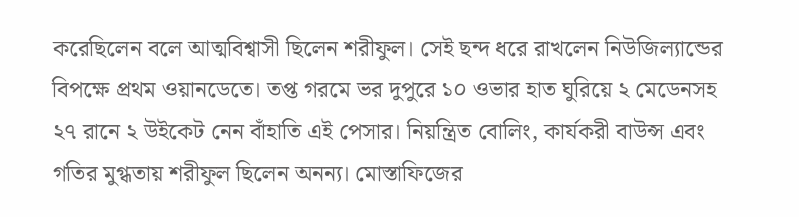করেছিলেন বলে আত্মবিশ্বাসী ছিলেন শরীফুল। সেই ছন্দ ধরে রাখলেন নিউজিল্যান্ডের বিপক্ষে প্রথম ওয়ানডেতে। তপ্ত গরমে ভর দুপুরে ১০ ওভার হাত ঘুরিয়ে ২ মেডেনসহ ২৭ রানে ২ উইকেট নেন বাঁহাতি এই পেসার। নিয়ন্ত্রিত বোলিং, কার্যকরী বাউন্স এবং গতির মুগ্ধতায় শরীফুল ছিলেন অনন্য। মোস্তাফিজের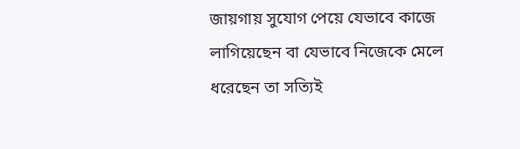জায়গায় সুযোগ পেয়ে যেভাবে কাজে লাগিয়েছেন বা যেভাবে নিজেকে মেলে ধরেছেন তা সত্যিই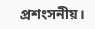প্রশংসনীয়।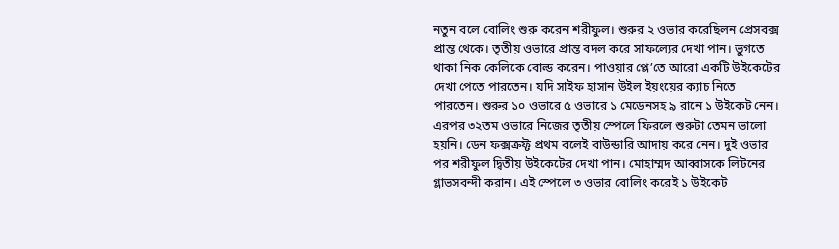নতুন বলে বোলিং শুরু করেন শরীফুল। শুরুর ২ ওভার করেছিলন প্রেসবক্স প্রান্ত থেকে। তৃতীয় ওভারে প্রান্ত বদল করে সাফল্যের দেখা পান। ভুগতে থাকা নিক কেলিকে বোল্ড করেন। পাওয়ার প্লে’তে আরো একটি উইকেটের দেখা পেতে পারতেন। যদি সাইফ হাসান উইল ইয়ংয়ের ক্যাচ নিতে পারতেন। শুরুর ১০ ওভারে ৫ ওভারে ১ মেডেনসহ ৯ রানে ১ উইকেট নেন। এরপর ৩২তম ওভারে নিজের তৃতীয় স্পেলে ফিরলে শুরুটা তেমন ভালো হয়নি। ডেন ফক্সক্রফ্ট প্রথম বলেই বাউন্ডারি আদায় করে নেন। দুই ওভার পর শরীফুল দ্বিতীয় উইকেটের দেখা পান। মোহাম্মদ আব্বাসকে লিটনের গ্লাভসবন্দী করান। এই স্পেলে ৩ ওভার বোলিং করেই ১ উইকেট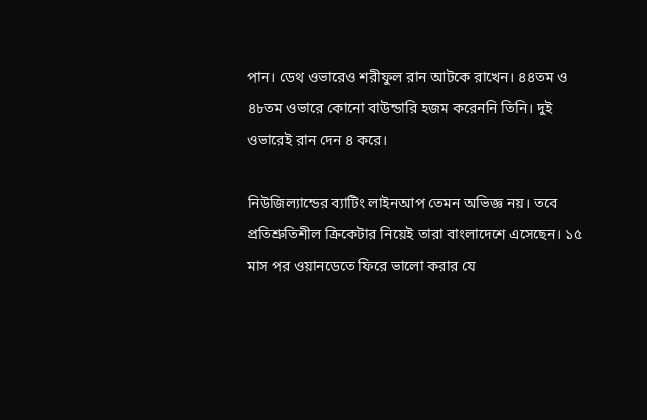পান। ডেথ ওভারেও শরীফুল রান আটকে রাখেন। ৪৪তম ও ৪৮তম ওভারে কোনো বাউন্ডারি হজম করেননি তিনি। দুই ওভারেই রান দেন ৪ করে।

নিউজিল্যান্ডের ব্যাটিং লাইনআপ তেমন অভিজ্ঞ নয়। তবে প্রতিশ্রুতিশীল ক্রিকেটার নিয়েই তারা বাংলাদেশে এসেছেন। ১৫ মাস পর ওয়ানডেতে ফিরে ভালো করার যে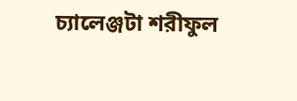চ্যালেঞ্জটা শরীফুল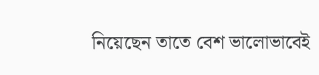নিয়েছেন তাতে বেশ ভালোভাবেই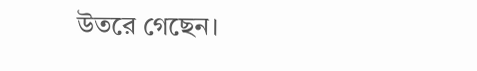উতরে গেছেন।